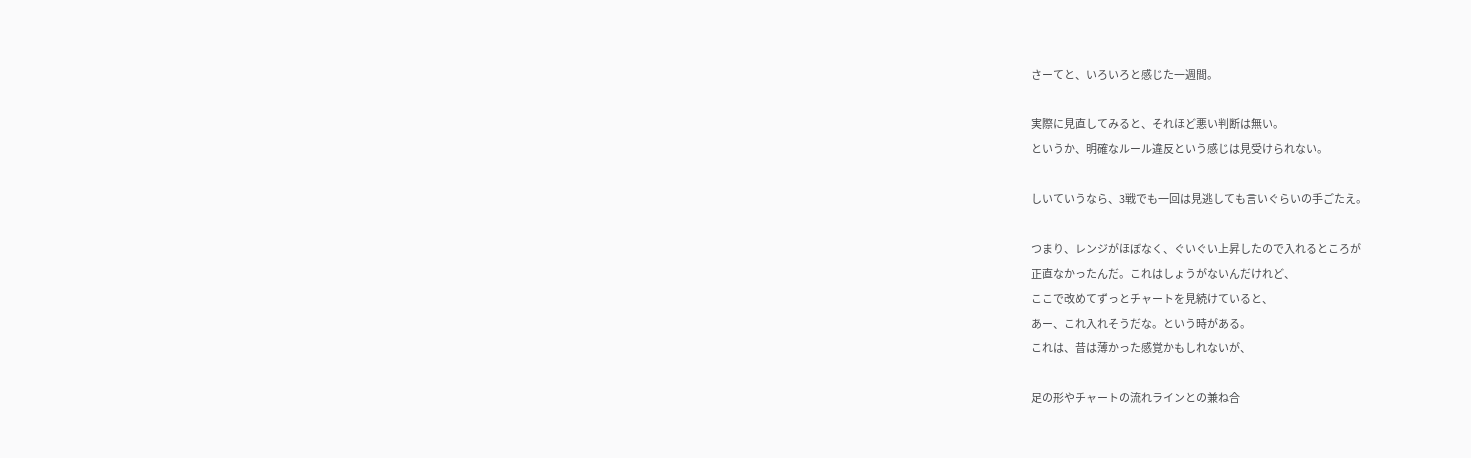さーてと、いろいろと感じた一週間。

実際に見直してみると、それほど悪い判断は無い。
というか、明確なルール違反という感じは見受けられない。

しいていうなら、3戦でも一回は見逃しても言いぐらいの手ごたえ。

つまり、レンジがほぼなく、ぐいぐい上昇したので入れるところが
正直なかったんだ。これはしょうがないんだけれど、
ここで改めてずっとチャートを見続けていると、
あー、これ入れそうだな。という時がある。
これは、昔は薄かった感覚かもしれないが、

足の形やチャートの流れラインとの兼ね合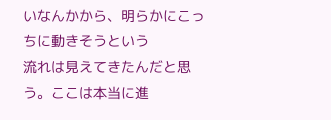いなんかから、明らかにこっちに動きそうという
流れは見えてきたんだと思う。ここは本当に進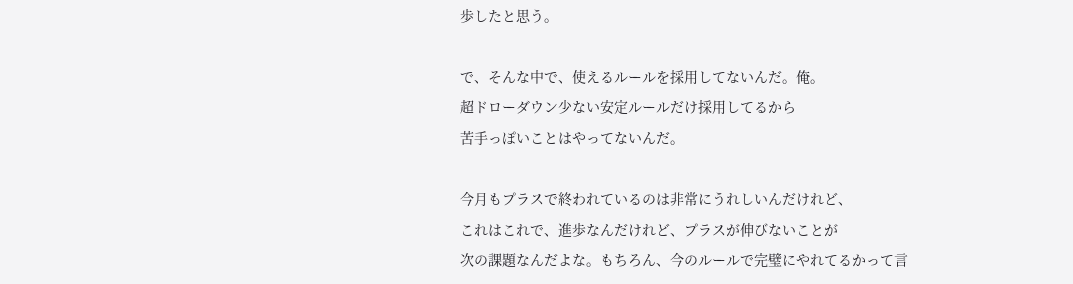歩したと思う。

で、そんな中で、使えるルールを採用してないんだ。俺。
超ドローダウン少ない安定ルールだけ採用してるから
苦手っぽいことはやってないんだ。

今月もプラスで終われているのは非常にうれしいんだけれど、
これはこれで、進歩なんだけれど、プラスが伸びないことが
次の課題なんだよな。もちろん、今のルールで完璧にやれてるかって言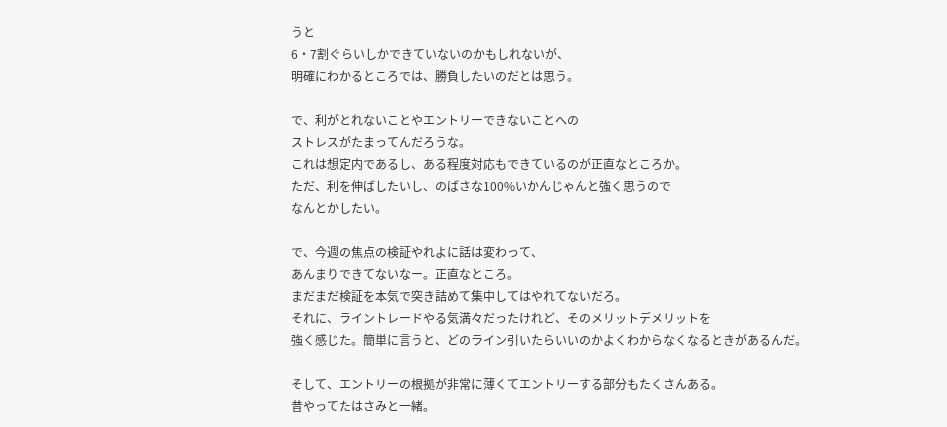うと
6・7割ぐらいしかできていないのかもしれないが、
明確にわかるところでは、勝負したいのだとは思う。

で、利がとれないことやエントリーできないことへの
ストレスがたまってんだろうな。
これは想定内であるし、ある程度対応もできているのが正直なところか。
ただ、利を伸ばしたいし、のばさな100%いかんじゃんと強く思うので
なんとかしたい。

で、今週の焦点の検証やれよに話は変わって、
あんまりできてないなー。正直なところ。
まだまだ検証を本気で突き詰めて集中してはやれてないだろ。
それに、ライントレードやる気満々だったけれど、そのメリットデメリットを
強く感じた。簡単に言うと、どのライン引いたらいいのかよくわからなくなるときがあるんだ。

そして、エントリーの根拠が非常に薄くてエントリーする部分もたくさんある。
昔やってたはさみと一緒。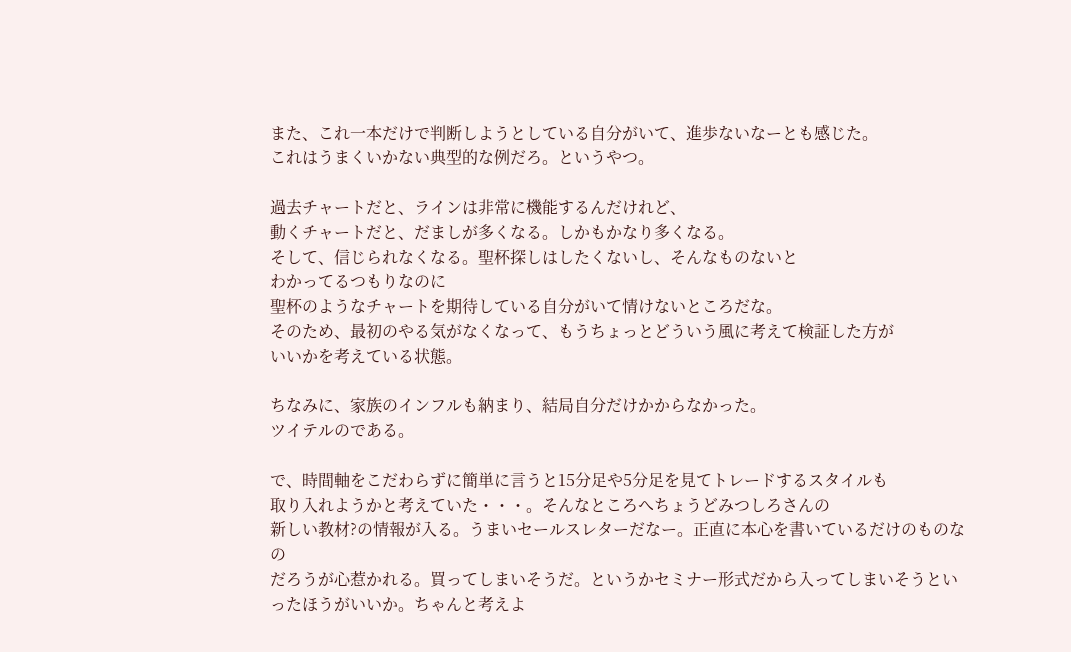また、これ一本だけで判断しようとしている自分がいて、進歩ないなーとも感じた。
これはうまくいかない典型的な例だろ。というやつ。

過去チャートだと、ラインは非常に機能するんだけれど、
動くチャートだと、だましが多くなる。しかもかなり多くなる。
そして、信じられなくなる。聖杯探しはしたくないし、そんなものないと
わかってるつもりなのに
聖杯のようなチャートを期待している自分がいて情けないところだな。
そのため、最初のやる気がなくなって、もうちょっとどういう風に考えて検証した方が
いいかを考えている状態。

ちなみに、家族のインフルも納まり、結局自分だけかからなかった。
ツイテルのである。

で、時間軸をこだわらずに簡単に言うと15分足や5分足を見てトレードするスタイルも
取り入れようかと考えていた・・・。そんなところへちょうどみつしろさんの
新しい教材?の情報が入る。うまいセールスレターだなー。正直に本心を書いているだけのものなの
だろうが心惹かれる。買ってしまいそうだ。というかセミナー形式だから入ってしまいそうとい
ったほうがいいか。ちゃんと考えよ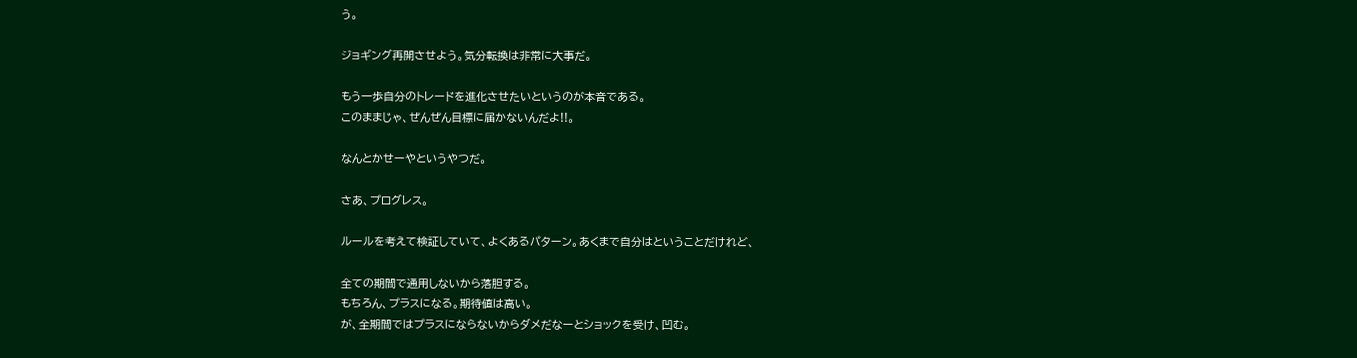う。

ジョギング再開させよう。気分転換は非常に大事だ。

もう一歩自分のトレードを進化させたいというのが本音である。
このままじゃ、ぜんぜん目標に届かないんだよ!!。

なんとかせーやというやつだ。

さあ、プログレス。

ルールを考えて検証していて、よくあるパターン。あくまで自分はということだけれど、

全ての期間で通用しないから落胆する。
もちろん、プラスになる。期待値は高い。
が、全期間ではプラスにならないからダメだなーとショックを受け、凹む。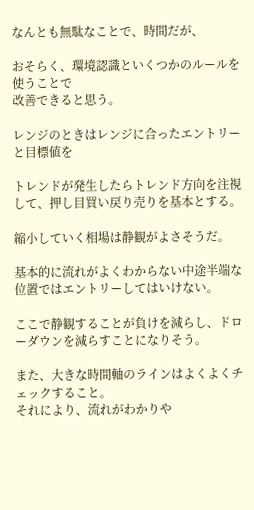なんとも無駄なことで、時間だが、

おそらく、環境認識といくつかのルールを使うことで
改善できると思う。

レンジのときはレンジに合ったエントリーと目標値を

トレンドが発生したらトレンド方向を注視して、押し目買い戻り売りを基本とする。

縮小していく相場は静観がよさそうだ。

基本的に流れがよくわからない中途半端な位置ではエントリーしてはいけない。

ここで静観することが負けを減らし、ドローダウンを減らすことになりそう。

また、大きな時間軸のラインはよくよくチェックすること。
それにより、流れがわかりや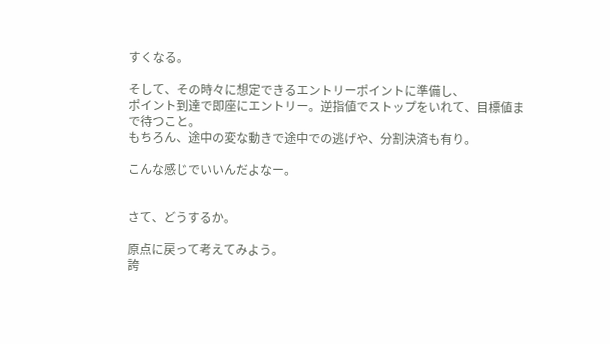すくなる。

そして、その時々に想定できるエントリーポイントに準備し、
ポイント到達で即座にエントリー。逆指値でストップをいれて、目標値まで待つこと。
もちろん、途中の変な動きで途中での逃げや、分割決済も有り。

こんな感じでいいんだよなー。


さて、どうするか。

原点に戻って考えてみよう。
誇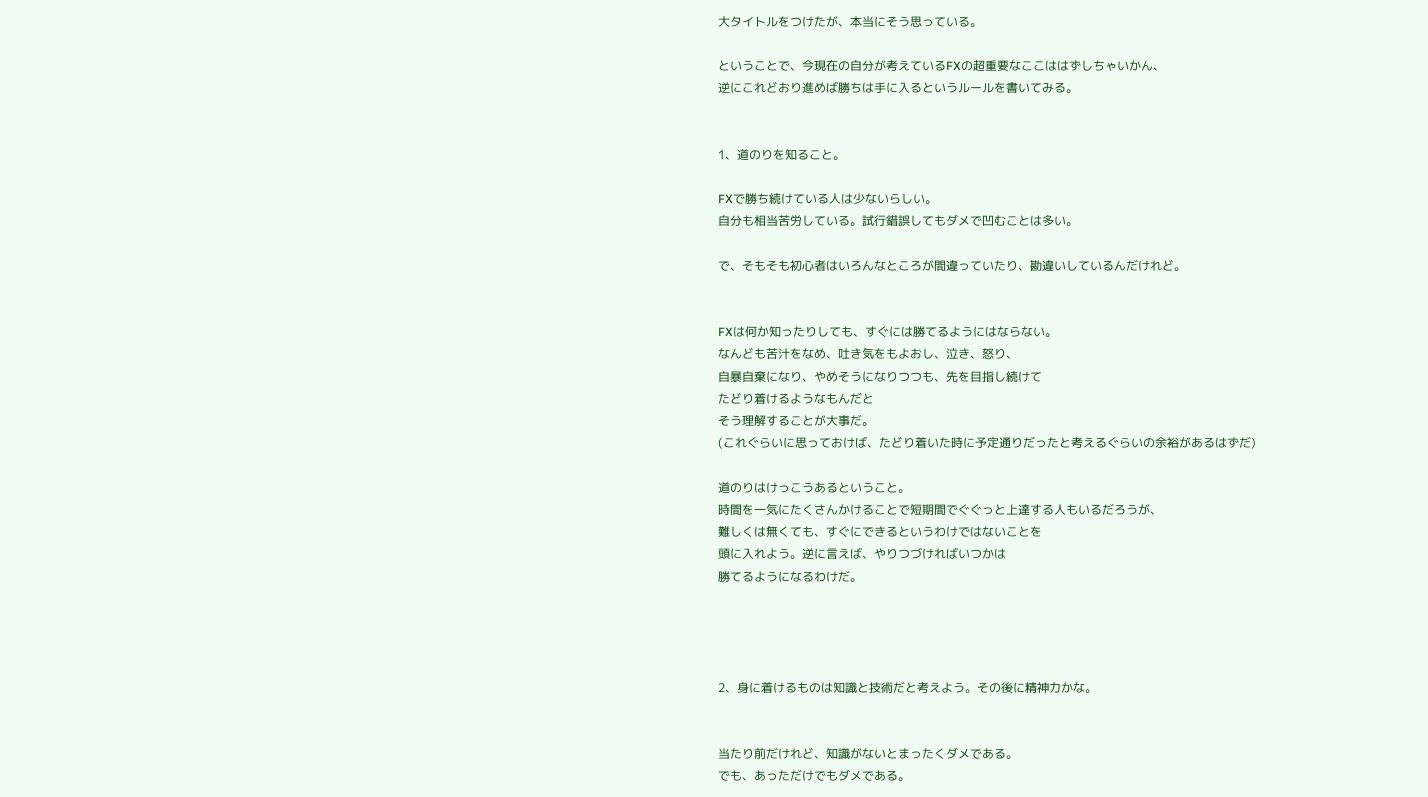大タイトルをつけたが、本当にそう思っている。

ということで、今現在の自分が考えているFXの超重要なここははずしちゃいかん、
逆にこれどおり進めば勝ちは手に入るというルールを書いてみる。


1、道のりを知ること。

FXで勝ち続けている人は少ないらしい。
自分も相当苦労している。試行錯誤してもダメで凹むことは多い。

で、そもそも初心者はいろんなところが間違っていたり、勘違いしているんだけれど。


FXは何か知ったりしても、すぐには勝てるようにはならない。
なんども苦汁をなめ、吐き気をもよおし、泣き、怒り、
自暴自棄になり、やめそうになりつつも、先を目指し続けて
たどり着けるようなもんだと
そう理解することが大事だ。
(これぐらいに思っておけば、たどり着いた時に予定通りだったと考えるぐらいの余裕があるはずだ)

道のりはけっこうあるということ。
時間を一気にたくさんかけることで短期間でぐぐっと上達する人もいるだろうが、
難しくは無くても、すぐにできるというわけではないことを
頭に入れよう。逆に言えば、やりつづければいつかは
勝てるようになるわけだ。




2、身に着けるものは知識と技術だと考えよう。その後に精神力かな。


当たり前だけれど、知識がないとまったくダメである。
でも、あっただけでもダメである。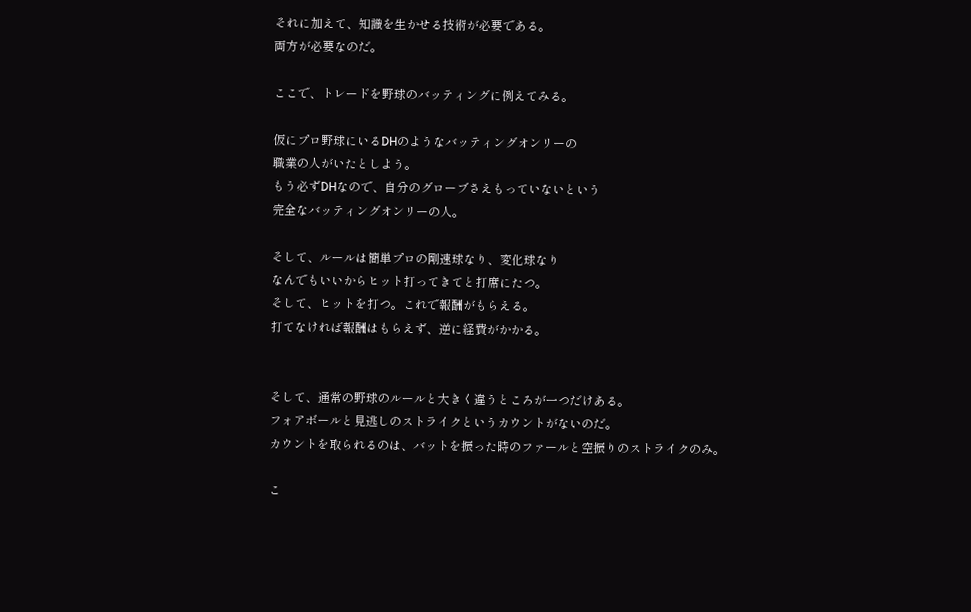それに加えて、知識を生かせる技術が必要である。
両方が必要なのだ。

ここで、トレードを野球のバッティングに例えてみる。

仮にプロ野球にいるDHのようなバッティングオンリーの
職業の人がいたとしよう。
もう必ずDHなので、自分のグローブさえもっていないという
完全なバッティングオンリーの人。

そして、ルールは簡単プロの剛速球なり、変化球なり
なんでもいいからヒット打ってきてと打席にたつ。
そして、ヒットを打つ。これで報酬がもらえる。
打てなければ報酬はもらえず、逆に経費がかかる。


そして、通常の野球のルールと大きく違うところが一つだけある。
フォアボールと見逃しのストライクというカウントがないのだ。
カウントを取られるのは、バットを振った時のファールと空振りのストライクのみ。

こ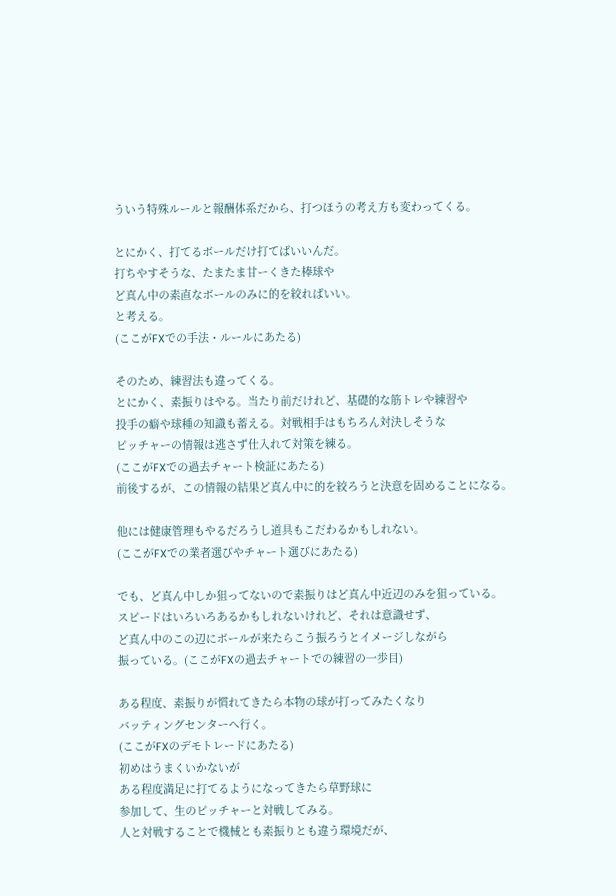ういう特殊ルールと報酬体系だから、打つほうの考え方も変わってくる。

とにかく、打てるボールだけ打てばいいんだ。
打ちやすそうな、たまたま甘ーくきた棒球や
ど真ん中の素直なボールのみに的を絞ればいい。
と考える。
(ここがFXでの手法・ルールにあたる)

そのため、練習法も違ってくる。
とにかく、素振りはやる。当たり前だけれど、基礎的な筋トレや練習や
投手の癖や球種の知識も蓄える。対戦相手はもちろん対決しそうな
ピッチャーの情報は逃さず仕入れて対策を練る。
(ここがFXでの過去チャート検証にあたる)
前後するが、この情報の結果ど真ん中に的を絞ろうと決意を固めることになる。

他には健康管理もやるだろうし道具もこだわるかもしれない。
(ここがFXでの業者選びやチャート選びにあたる)

でも、ど真ん中しか狙ってないので素振りはど真ん中近辺のみを狙っている。
スピードはいろいろあるかもしれないけれど、それは意識せず、
ど真ん中のこの辺にボールが来たらこう振ろうとイメージしながら
振っている。(ここがFXの過去チャートでの練習の一歩目)

ある程度、素振りが慣れてきたら本物の球が打ってみたくなり
バッティングセンターへ行く。
(ここがFXのデモトレードにあたる)
初めはうまくいかないが
ある程度満足に打てるようになってきたら草野球に
参加して、生のピッチャーと対戦してみる。
人と対戦することで機械とも素振りとも違う環境だが、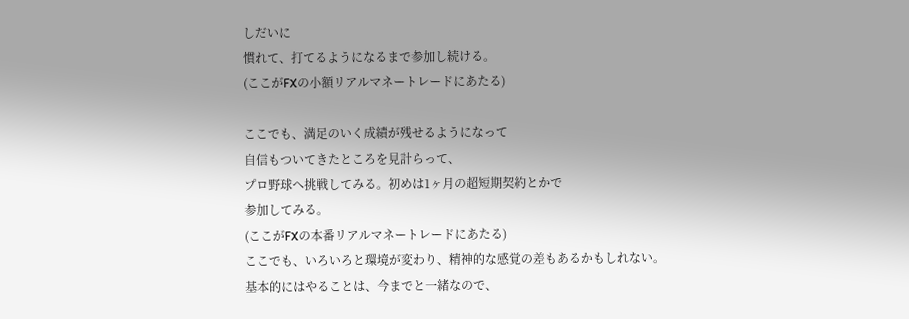しだいに
慣れて、打てるようになるまで参加し続ける。
(ここがFXの小額リアルマネートレードにあたる)

ここでも、満足のいく成績が残せるようになって
自信もついてきたところを見計らって、
プロ野球へ挑戦してみる。初めは1ヶ月の超短期契約とかで
参加してみる。
(ここがFXの本番リアルマネートレードにあたる)
ここでも、いろいろと環境が変わり、精神的な感覚の差もあるかもしれない。
基本的にはやることは、今までと一緒なので、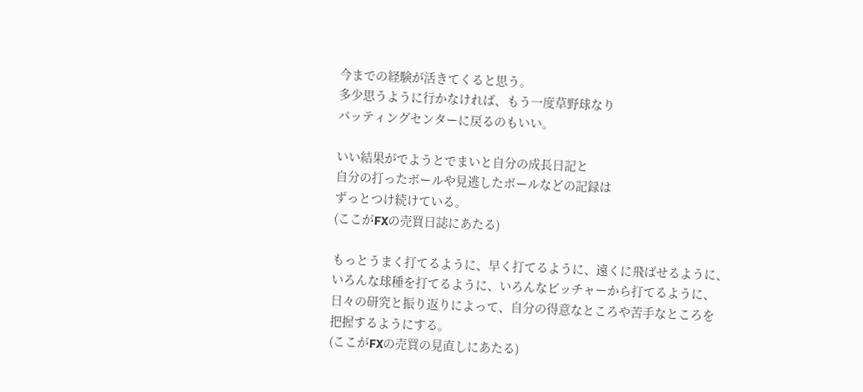今までの経験が活きてくると思う。
多少思うように行かなければ、もう一度草野球なり
バッティングセンターに戻るのもいい。

いい結果がでようとでまいと自分の成長日記と
自分の打ったボールや見逃したボールなどの記録は
ずっとつけ続けている。
(ここがFXの売買日誌にあたる)

もっとうまく打てるように、早く打てるように、遠くに飛ばせるように、
いろんな球種を打てるように、いろんなピッチャーから打てるように、
日々の研究と振り返りによって、自分の得意なところや苦手なところを
把握するようにする。
(ここがFXの売買の見直しにあたる)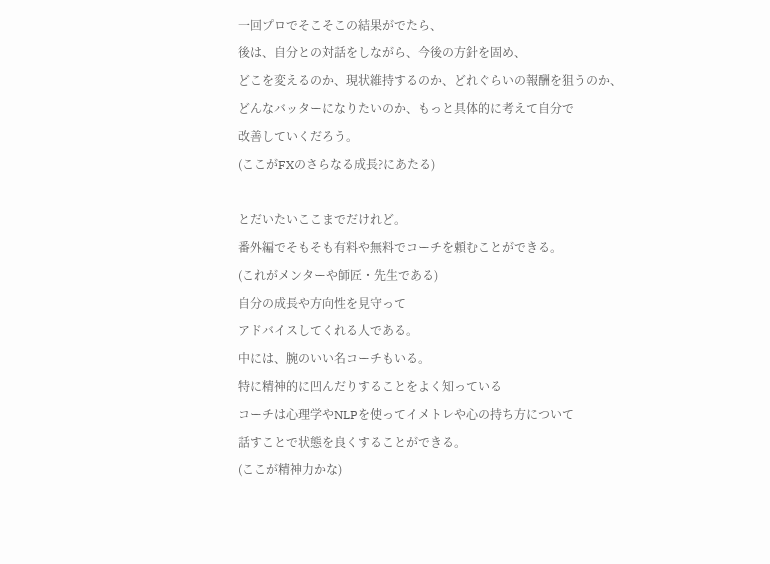一回プロでそこそこの結果がでたら、
後は、自分との対話をしながら、今後の方針を固め、
どこを変えるのか、現状維持するのか、どれぐらいの報酬を狙うのか、
どんなバッターになりたいのか、もっと具体的に考えて自分で
改善していくだろう。
(ここがFXのさらなる成長?にあたる)

とだいたいここまでだけれど。
番外編でそもそも有料や無料でコーチを頼むことができる。
(これがメンターや師匠・先生である)
自分の成長や方向性を見守って
アドバイスしてくれる人である。
中には、腕のいい名コーチもいる。
特に精神的に凹んだりすることをよく知っている
コーチは心理学やNLPを使ってイメトレや心の持ち方について
話すことで状態を良くすることができる。
(ここが精神力かな)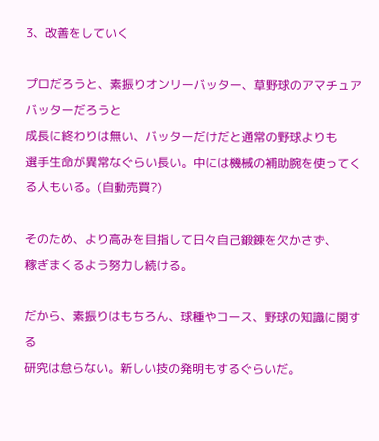3、改善をしていく

プロだろうと、素振りオンリーバッター、草野球のアマチュアバッターだろうと
成長に終わりは無い、バッターだけだと通常の野球よりも
選手生命が異常なぐらい長い。中には機械の補助腕を使ってくる人もいる。(自動売買?)

そのため、より高みを目指して日々自己鍛錬を欠かさず、
稼ぎまくるよう努力し続ける。

だから、素振りはもちろん、球種やコース、野球の知識に関する
研究は怠らない。新しい技の発明もするぐらいだ。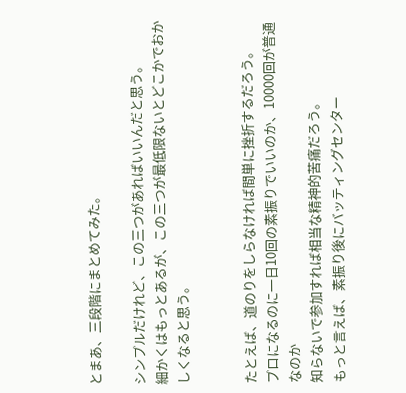とまあ、三段階にまとめてみた。

シンプルだけれど、この三つがあればいいんだと思う。
細かくはもっとあるが、この三つが最低限ないとどこかでおかしくなると思う。


たとえば、道のりをしらなければ間単に挫折するだろう。
プロになるのに一日10回の素振りでいいのか、10000回が普通なのか
知らないで参加すれば相当な精神的苦痛だろう。
もっと言えば、素振り後にバッティングセンター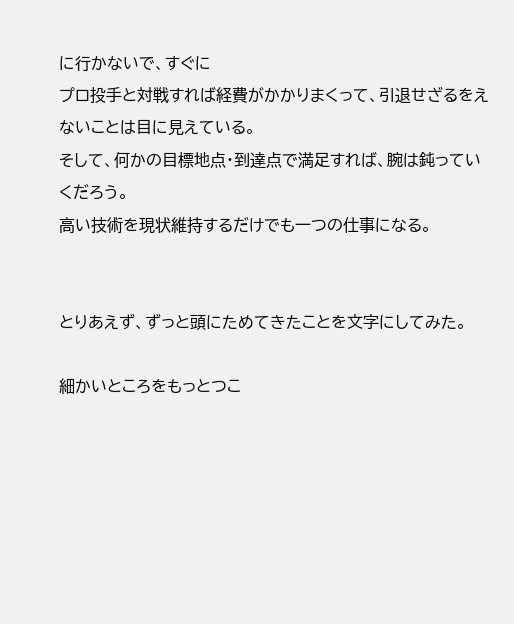に行かないで、すぐに
プロ投手と対戦すれば経費がかかりまくって、引退せざるをえないことは目に見えている。
そして、何かの目標地点・到達点で満足すれば、腕は鈍っていくだろう。
高い技術を現状維持するだけでも一つの仕事になる。


とりあえず、ずっと頭にためてきたことを文字にしてみた。

細かいところをもっとつこ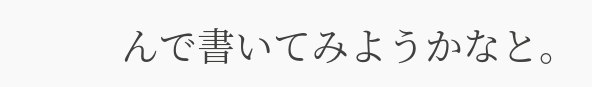んで書いてみようかなと。